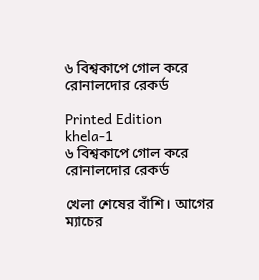৬ বিশ্বকাপে গোল করে রোনালদোর রেকর্ড

Printed Edition
khela-1
৬ বিশ্বকাপে গোল করে রোনালদোর রেকর্ড

খেলা শেষের বাঁশি। আগের ম্যাচের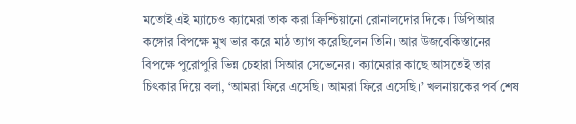মতোই এই ম্যাচেও ক্যামেরা তাক করা ক্রিশ্চিয়ানো রোনালদোর দিকে। ডিপিআর কঙ্গোর বিপক্ষে মুখ ভার করে মাঠ ত্যাগ করেছিলেন তিনি। আর উজবেকিস্তানের বিপক্ষে পুরোপুরি ভিন্ন চেহারা সিআর সেভেনের। ক্যামেরার কাছে আসতেই তার চিৎকার দিয়ে বলা, ‘আমরা ফিরে এসেছি। আমরা ফিরে এসেছি।’ খলনায়কের পর্ব শেষ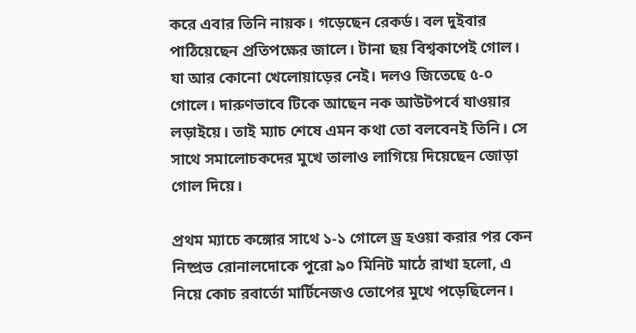করে এবার তিনি নায়ক। গড়েছেন রেকর্ড। বল দুইবার পাঠিয়েছেন প্রতিপক্ষের জালে। টানা ছয় বিশ্বকাপেই গোল। যা আর কোনো খেলোয়াড়ের নেই। দলও জিতেছে ৫-০ গোলে। দারুণভাবে টিকে আছেন নক আউটপর্বে যাওয়ার লড়াইয়ে। তাই ম্যাচ শেষে এমন কথা তো বলবেনই তিনি। সে সাথে সমালোচকদের মুখে তালাও লাগিয়ে দিয়েছেন জোড়া গোল দিয়ে।

প্রথম ম্যাচে কঙ্গোর সাথে ১-১ গোলে ড্র হওয়া করার পর কেন নিষ্প্রভ রোনালদোকে পুরো ৯০ মিনিট মাঠে রাখা হলো, এ নিয়ে কোচ রবার্তো মার্টিনেজও তোপের মুখে পড়েছিলেন।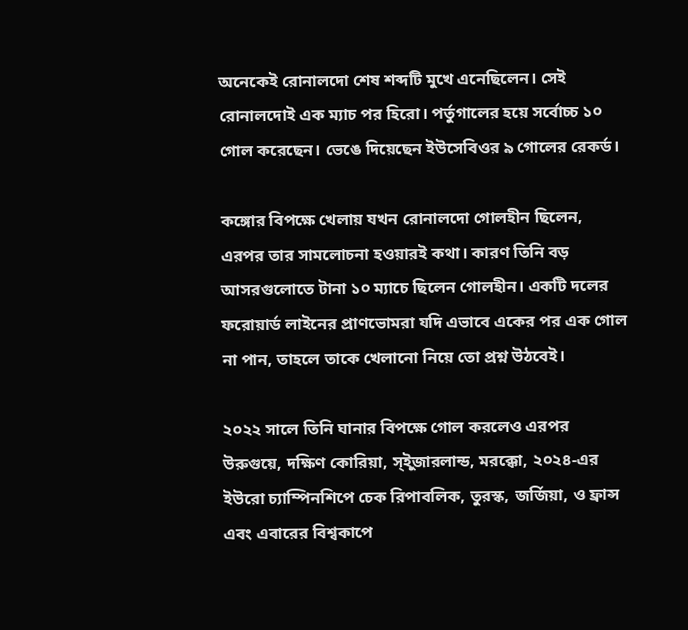অনেকেই রোনালদো শেষ শব্দটি মুখে এনেছিলেন। সেই রোনালদোই এক ম্যাচ পর হিরো। পর্তুগালের হয়ে সর্বোচ্চ ১০ গোল করেছেন। ভেঙে দিয়েছেন ইউসেবিওর ৯ গোলের রেকর্ড।

কঙ্গোর বিপক্ষে খেলায় যখন রোনালদো গোলহীন ছিলেন, এরপর তার সামলোচনা হওয়ারই কথা। কারণ তিনি বড় আসরগুলোতে টানা ১০ ম্যাচে ছিলেন গোলহীন। একটি দলের ফরোয়ার্ড লাইনের প্রাণভোমরা যদি এভাবে একের পর এক গোল না পান, তাহলে তাকে খেলানো নিয়ে তো প্রশ্ন উঠবেই।

২০২২ সালে তিনি ঘানার বিপক্ষে গোল করলেও এরপর উরুগুয়ে, দক্ষিণ কোরিয়া, স্ইুজারলান্ড, মরক্কো, ২০২৪-এর ইউরো চ্যাম্পিনশিপে চেক রিপাবলিক, তুরস্ক, জর্জিয়া, ও ফ্রান্স এবং এবারের বিশ্বকাপে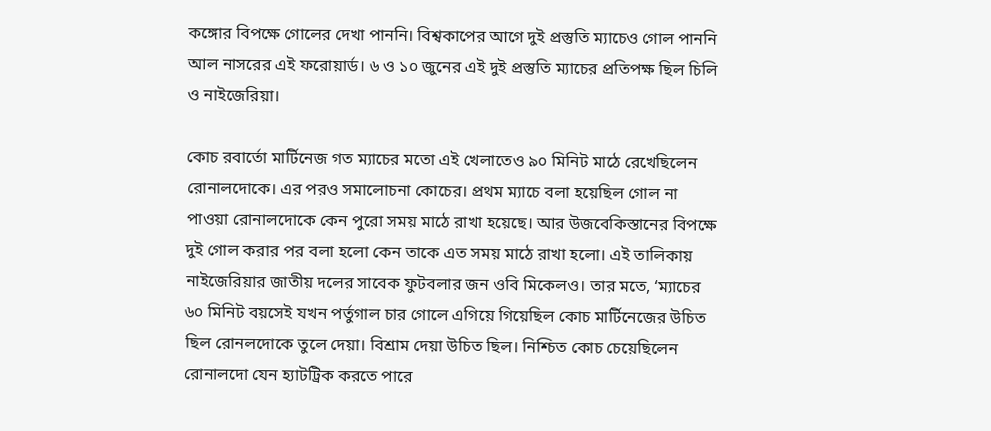কঙ্গোর বিপক্ষে গোলের দেখা পাননি। বিশ্বকাপের আগে দুই প্রস্তুতি ম্যাচেও গোল পাননি আল নাসরের এই ফরোয়ার্ড। ৬ ও ১০ জুনের এই দুই প্রস্তুতি ম্যাচের প্রতিপক্ষ ছিল চিলি ও নাইজেরিয়া।

কোচ রবার্তো মার্টিনেজ গত ম্যাচের মতো এই খেলাতেও ৯০ মিনিট মাঠে রেখেছিলেন রোনালদোকে। এর পরও সমালোচনা কোচের। প্রথম ম্যাচে বলা হয়েছিল গোল না পাওয়া রোনালদোকে কেন পুরো সময় মাঠে রাখা হয়েছে। আর উজবেকিস্তানের বিপক্ষে দুই গোল করার পর বলা হলো কেন তাকে এত সময় মাঠে রাখা হলো। এই তালিকায় নাইজেরিয়ার জাতীয় দলের সাবেক ফুটবলার জন ওবি মিকেলও। তার মতে, ‘ম্যাচের ৬০ মিনিট বয়সেই যখন পর্তুগাল চার গোলে এগিয়ে গিয়েছিল কোচ মার্টিনেজের উচিত ছিল রোনলদোকে তুলে দেয়া। বিশ্রাম দেয়া উচিত ছিল। নিশ্চিত কোচ চেয়েছিলেন রোনালদো যেন হ্যাটট্রিক করতে পারে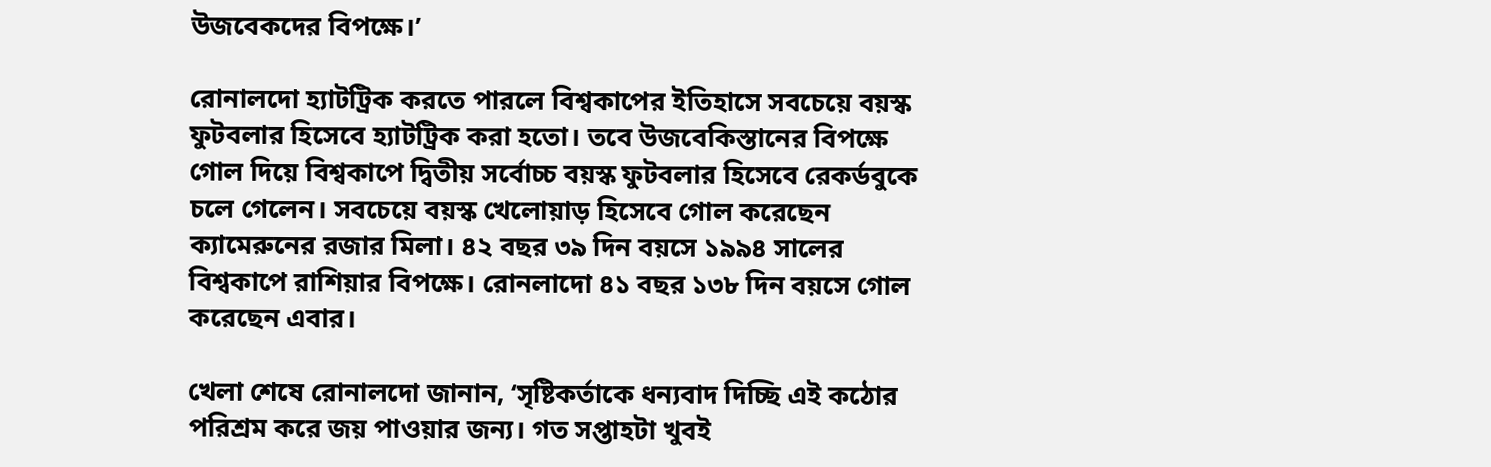উজবেকদের বিপক্ষে।’

রোনালদো হ্যাটট্রিক করতে পারলে বিশ্বকাপের ইতিহাসে সবচেয়ে বয়স্ক ফুটবলার হিসেবে হ্যাটট্রিক করা হতো। তবে উজবেকিস্তানের বিপক্ষে গোল দিয়ে বিশ্বকাপে দ্বিতীয় সর্বোচ্চ বয়স্ক ফুটবলার হিসেবে রেকর্ডবুকে চলে গেলেন। সবচেয়ে বয়স্ক খেলোয়াড় হিসেবে গোল করেছেন ক্যামেরুনের রজার মিলা। ৪২ বছর ৩৯ দিন বয়সে ১৯৯৪ সালের বিশ্বকাপে রাশিয়ার বিপক্ষে। রোনলাদো ৪১ বছর ১৩৮ দিন বয়সে গোল করেছেন এবার।

খেলা শেষে রোনালদো জানান, ‘সৃষ্টিকর্তাকে ধন্যবাদ দিচ্ছি এই কঠোর পরিশ্রম করে জয় পাওয়ার জন্য। গত সপ্তাহটা খুবই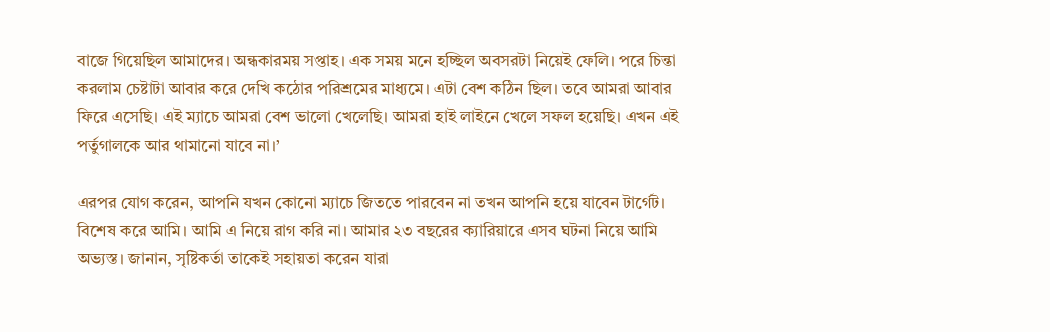বাজে গিয়েছিল আমাদের। অন্ধকারময় সপ্তাহ। এক সময় মনে হচ্ছিল অবসরটা নিয়েই ফেলি। পরে চিন্তা করলাম চেষ্টাটা আবার করে দেখি কঠোর পরিশ্রমের মাধ্যমে। এটা বেশ কঠিন ছিল। তবে আমরা আবার ফিরে এসেছি। এই ম্যাচে আমরা বেশ ভালো খেলেছি। আমরা হাই লাইনে খেলে সফল হয়েছি। এখন এই পর্তুগালকে আর থামানো যাবে না।’

এরপর যোগ করেন, আপনি যখন কোনো ম্যাচে জিততে পারবেন না তখন আপনি হয়ে যাবেন টার্গেট। বিশেষ করে আমি। আমি এ নিয়ে রাগ করি না। আমার ২৩ বছরের ক্যারিয়ারে এসব ঘটনা নিয়ে আমি অভ্যস্ত। জানান, সৃষ্টিকর্তা তাকেই সহায়তা করেন যারা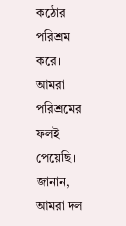কঠোর পরিশ্রম করে। আমরা পরিশ্রমের ফলই পেয়েছি। জানান, আমরা দল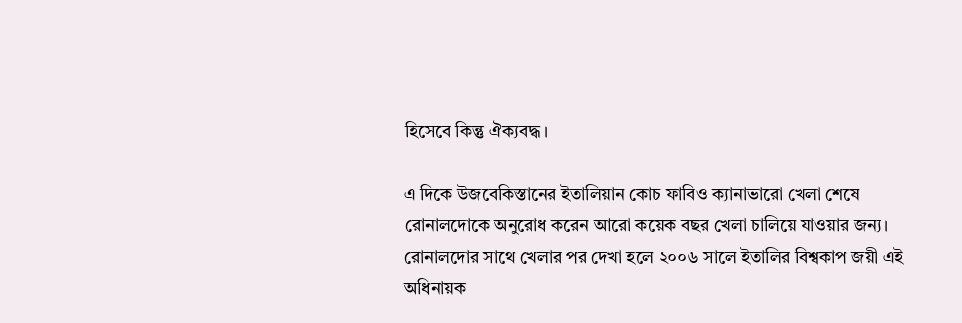হিসেবে কিন্তু ঐক্যবদ্ধ।

এ দিকে উজবেকিস্তানের ইতালিয়ান কোচ ফাবিও ক্যানাভারো খেলা শেষে রোনালদোকে অনুরোধ করেন আরো কয়েক বছর খেলা চালিয়ে যাওয়ার জন্য। রোনালদোর সাথে খেলার পর দেখা হলে ২০০৬ সালে ইতালির বিশ্বকাপ জয়ী এই অধিনায়ক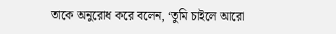তাকে অনুরোধ করে বলেন, ‘তুমি চাইলে আরো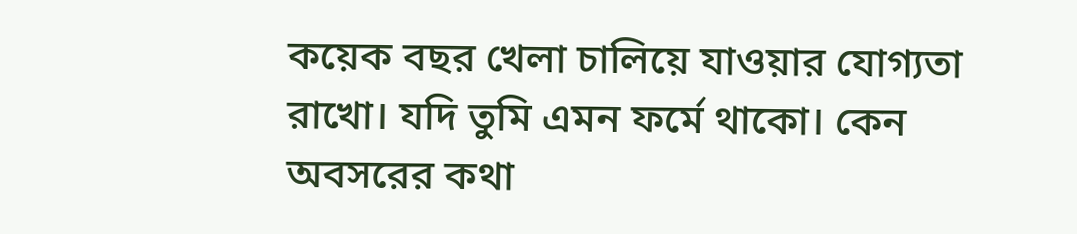কয়েক বছর খেলা চালিয়ে যাওয়ার যোগ্যতা রাখো। যদি তুমি এমন ফর্মে থাকো। কেন অবসরের কথা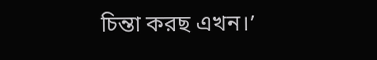চিন্তা করছ এখন।’